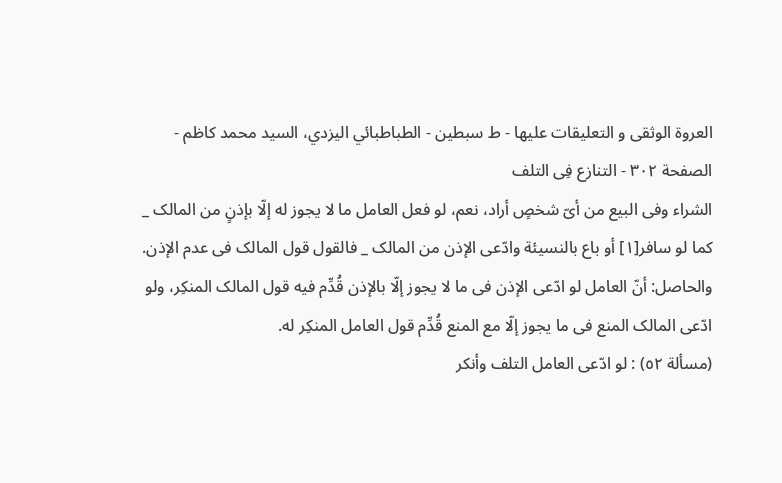العروة الوثقی و التعليقات عليها - ط سبطین - الطباطبائي اليزدي، السيد محمد كاظم - الصفحة ٣٠٢ - التنازع فِی التلف
الشراء وفی البیع من أیّ شخصٍ أراد، نعم، لو فعل العامل ما لا یجوز له إلّا بإذنٍ من المالک _ کما لو سافر[١] أو باع بالنسیئة وادّعی الإذن من المالک _ فالقول قول المالک فی عدم الإذن.
والحاصل: أنّ العامل لو ادّعی الإذن فی ما لا یجوز إلّا بالإذن قُدِّم فیه قول المالک المنکِر، ولو ادّعی المالک المنع فی ما یجوز إلّا مع المنع قُدِّم قول العامل المنکِر له.
(مسألة ٥٢) : لو ادّعی العامل التلف وأنکر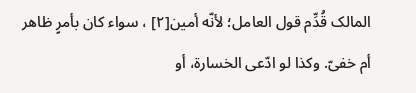المالک قُدِّم قول العامل؛ لأنّه أمین[٢] ، سواء کان بأمرٍ ظاهر أم خفیّ. وکذا لو ادّعی الخسارة، أو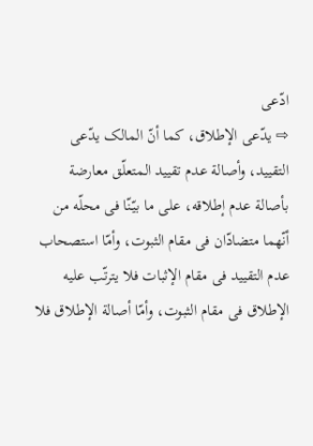ادّعی
⇨ یدّعی الإطلاق، کما أنّ المالک یدّعی التقیید، وأصالة عدم تقیید المتعلّق معارضة بأصالة عدم إطلاقه، علی ما بیّنّا فی محلّه من أنّهما متضادّان فی مقام الثبوت، وأمّا استصحاب عدم التقیید فی مقام الإثبات فلا یترتّب علیه الإطلاق فی مقام الثبوت، وأمّا أصالة الإطلاق فلا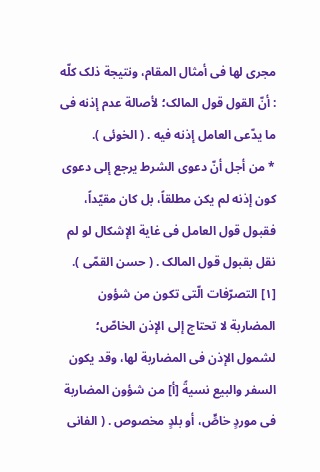مجری لها فی أمثال المقام، ونتیجة ذلک کلّه : أنّ القول قول المالک؛ لأصالة عدم إذنه فی ما یدّعی العامل إذنه فیه . ( الخوئی ).
* من أجل أنّ دعوی الشرط یرجع إلی دعوی کون إذنه لم یکن مطلقاً، بل کان مقیّداً، فقبول قول العامل فی غایة الإشکال لو لم نقل بقبول قول المالک . ( حسن القمّی ).
[١] التصرّفات الّتی تکون من شؤون المضاربة لا تحتاج إلی الإذن الخاصّ؛ لشمول الإذن فی المضاربة لها، وقد یکون السفر والبیع نسیةً [أ] من شؤون المضاربة فی موردٍ خاصٍّ، أو بلدٍ مخصوص . ( الفانی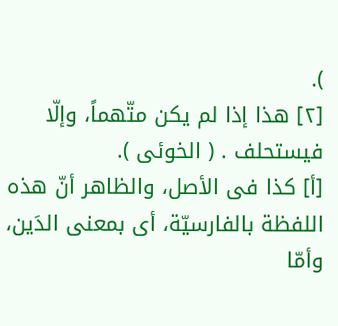).
[٢] هذا إذا لم یکن متّهماً، وإلّا فیستحلف . ( الخوئی ).
[أ] کذا فی الأصل، والظاهر أنّ هذه اللفظة بالفارسیّة، أی بمعنی الدَین، وأمّا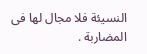النسیئة فلا مجال لها فی المضاربة .